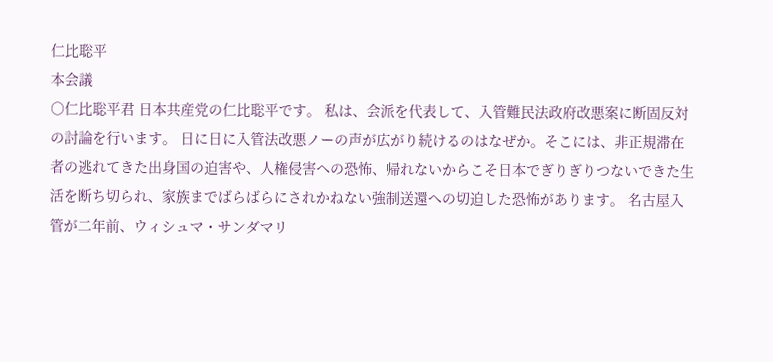仁比聡平
本会議
○仁比聡平君 日本共産党の仁比聡平です。 私は、会派を代表して、入管難民法政府改悪案に断固反対の討論を行います。 日に日に入管法改悪ノーの声が広がり続けるのはなぜか。そこには、非正規滞在者の逃れてきた出身国の迫害や、人権侵害への恐怖、帰れないからこそ日本でぎりぎりつないできた生活を断ち切られ、家族までばらばらにされかねない強制送還への切迫した恐怖があります。 名古屋入管が二年前、ウィシュマ・サンダマリ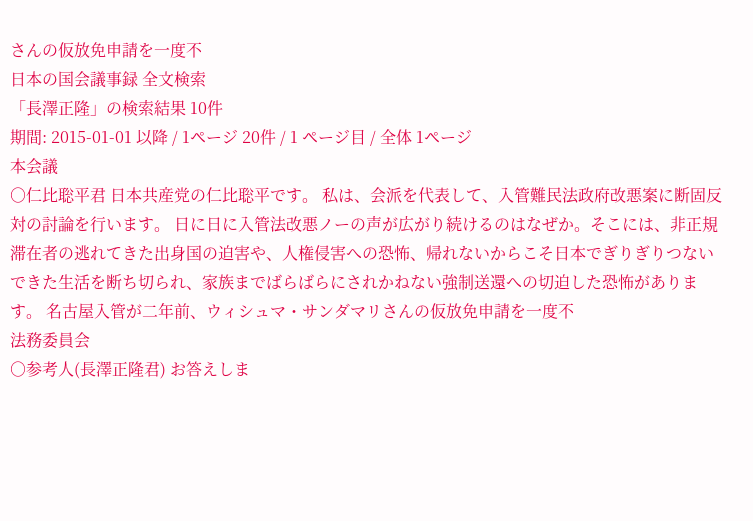さんの仮放免申請を一度不
日本の国会議事録 全文検索
「長澤正隆」の検索結果 10件
期間: 2015-01-01 以降 / 1ページ 20件 / 1 ページ目 / 全体 1ページ
本会議
○仁比聡平君 日本共産党の仁比聡平です。 私は、会派を代表して、入管難民法政府改悪案に断固反対の討論を行います。 日に日に入管法改悪ノーの声が広がり続けるのはなぜか。そこには、非正規滞在者の逃れてきた出身国の迫害や、人権侵害への恐怖、帰れないからこそ日本でぎりぎりつないできた生活を断ち切られ、家族までばらばらにされかねない強制送還への切迫した恐怖があります。 名古屋入管が二年前、ウィシュマ・サンダマリさんの仮放免申請を一度不
法務委員会
○参考人(長澤正隆君) お答えしま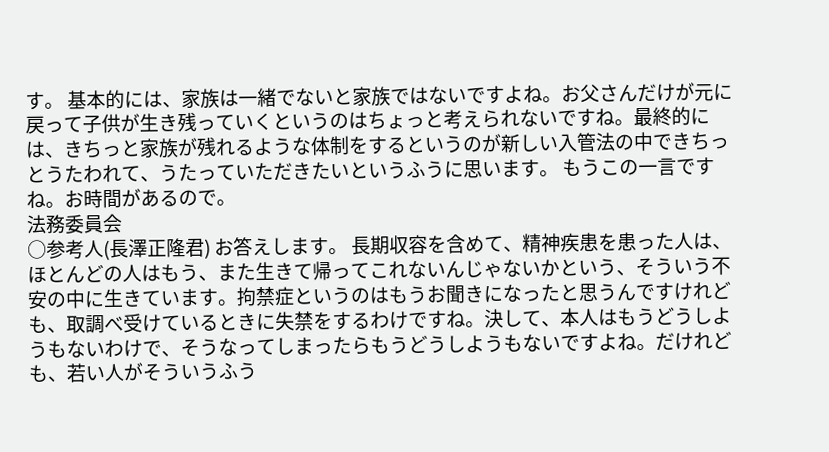す。 基本的には、家族は一緒でないと家族ではないですよね。お父さんだけが元に戻って子供が生き残っていくというのはちょっと考えられないですね。最終的には、きちっと家族が残れるような体制をするというのが新しい入管法の中できちっとうたわれて、うたっていただきたいというふうに思います。 もうこの一言ですね。お時間があるので。
法務委員会
○参考人(長澤正隆君) お答えします。 長期収容を含めて、精神疾患を患った人は、ほとんどの人はもう、また生きて帰ってこれないんじゃないかという、そういう不安の中に生きています。拘禁症というのはもうお聞きになったと思うんですけれども、取調べ受けているときに失禁をするわけですね。決して、本人はもうどうしようもないわけで、そうなってしまったらもうどうしようもないですよね。だけれども、若い人がそういうふう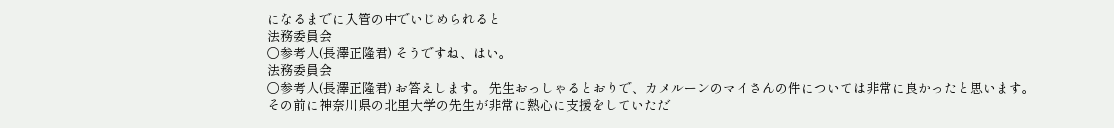になるまでに入管の中でいじめられると
法務委員会
○参考人(長澤正隆君) そうですね、はい。
法務委員会
○参考人(長澤正隆君) お答えします。 先生おっしゃるとおりで、カメルーンのマイさんの件については非常に良かったと思います。その前に神奈川県の北里大学の先生が非常に熱心に支援をしていただ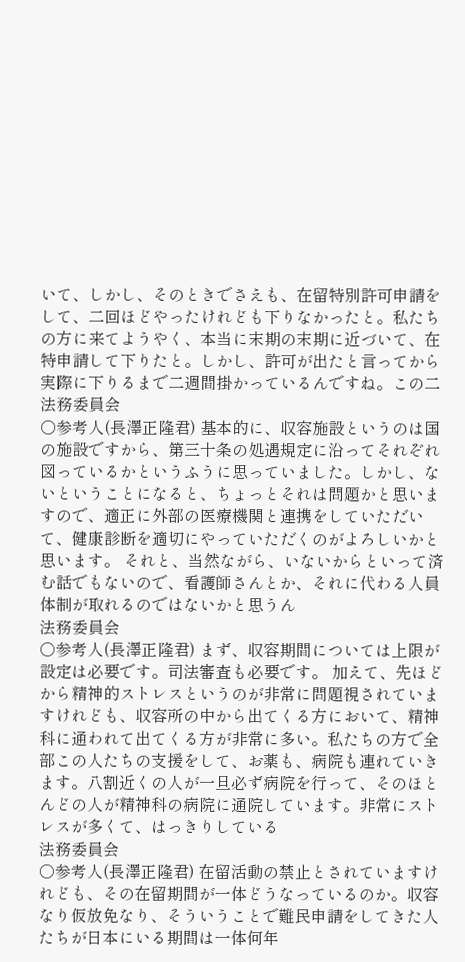いて、しかし、そのときでさえも、在留特別許可申請をして、二回ほどやったけれども下りなかったと。私たちの方に来てようやく、本当に末期の末期に近づいて、在特申請して下りたと。しかし、許可が出たと言ってから実際に下りるまで二週間掛かっているんですね。この二
法務委員会
○参考人(長澤正隆君) 基本的に、収容施設というのは国の施設ですから、第三十条の処遇規定に沿ってそれぞれ図っているかというふうに思っていました。しかし、ないということになると、ちょっとそれは問題かと思いますので、適正に外部の医療機関と連携をしていただいて、健康診断を適切にやっていただくのがよろしいかと思います。 それと、当然ながら、いないからといって済む話でもないので、看護師さんとか、それに代わる人員体制が取れるのではないかと思うん
法務委員会
○参考人(長澤正隆君) まず、収容期間については上限が設定は必要です。司法審査も必要です。 加えて、先ほどから精神的ストレスというのが非常に問題視されていますけれども、収容所の中から出てくる方において、精神科に通われて出てくる方が非常に多い。私たちの方で全部この人たちの支援をして、お薬も、病院も連れていきます。八割近くの人が一旦必ず病院を行って、そのほとんどの人が精神科の病院に通院しています。非常にストレスが多くて、はっきりしている
法務委員会
○参考人(長澤正隆君) 在留活動の禁止とされていますけれども、その在留期間が一体どうなっているのか。収容なり仮放免なり、そういうことで難民申請をしてきた人たちが日本にいる期間は一体何年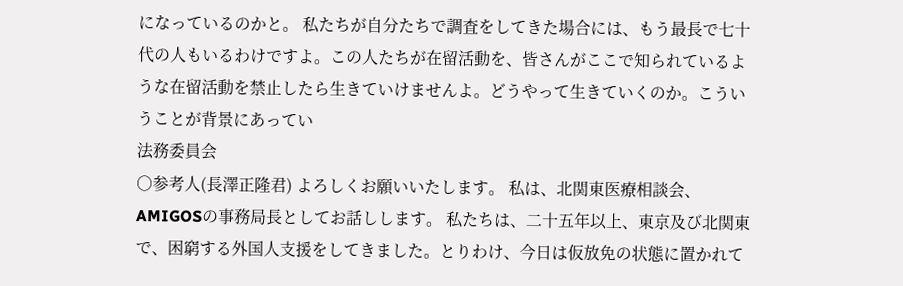になっているのかと。 私たちが自分たちで調査をしてきた場合には、もう最長で七十代の人もいるわけですよ。この人たちが在留活動を、皆さんがここで知られているような在留活動を禁止したら生きていけませんよ。どうやって生きていくのか。こういうことが背景にあってい
法務委員会
○参考人(長澤正隆君) よろしくお願いいたします。 私は、北関東医療相談会、AMIGOSの事務局長としてお話しします。 私たちは、二十五年以上、東京及び北関東で、困窮する外国人支援をしてきました。とりわけ、今日は仮放免の状態に置かれて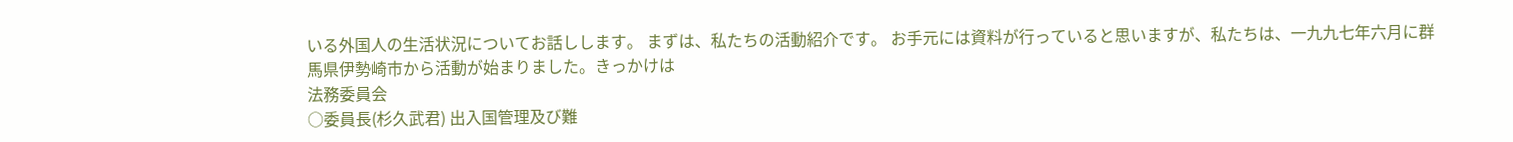いる外国人の生活状況についてお話しします。 まずは、私たちの活動紹介です。 お手元には資料が行っていると思いますが、私たちは、一九九七年六月に群馬県伊勢崎市から活動が始まりました。きっかけは
法務委員会
○委員長(杉久武君) 出入国管理及び難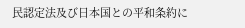民認定法及び日本国との平和条約に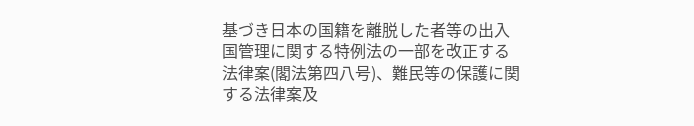基づき日本の国籍を離脱した者等の出入国管理に関する特例法の一部を改正する法律案(閣法第四八号)、難民等の保護に関する法律案及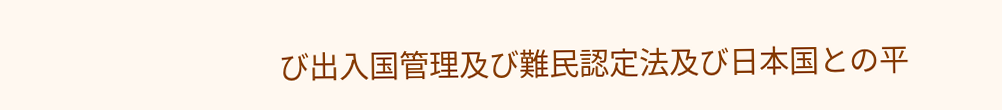び出入国管理及び難民認定法及び日本国との平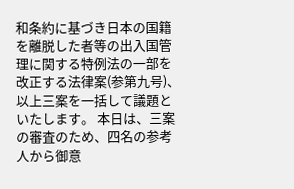和条約に基づき日本の国籍を離脱した者等の出入国管理に関する特例法の一部を改正する法律案(参第九号)、以上三案を一括して議題といたします。 本日は、三案の審査のため、四名の参考人から御意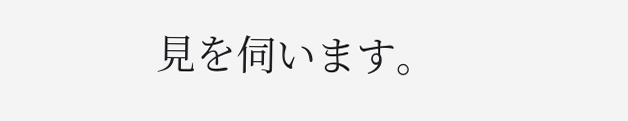見を伺います。